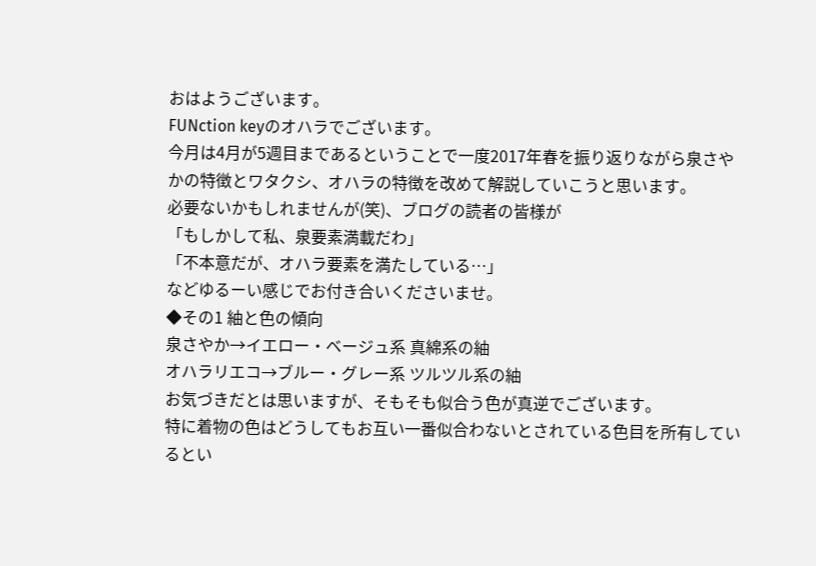おはようございます。
FUNction keyのオハラでございます。
今月は4月が5週目まであるということで一度2017年春を振り返りながら泉さやかの特徴とワタクシ、オハラの特徴を改めて解説していこうと思います。
必要ないかもしれませんが(笑)、ブログの読者の皆様が
「もしかして私、泉要素満載だわ」
「不本意だが、オハラ要素を満たしている…」
などゆるーい感じでお付き合いくださいませ。
◆その1 紬と色の傾向
泉さやか→イエロー・ベージュ系 真綿系の紬
オハラリエコ→ブルー・グレー系 ツルツル系の紬
お気づきだとは思いますが、そもそも似合う色が真逆でございます。
特に着物の色はどうしてもお互い一番似合わないとされている色目を所有しているとい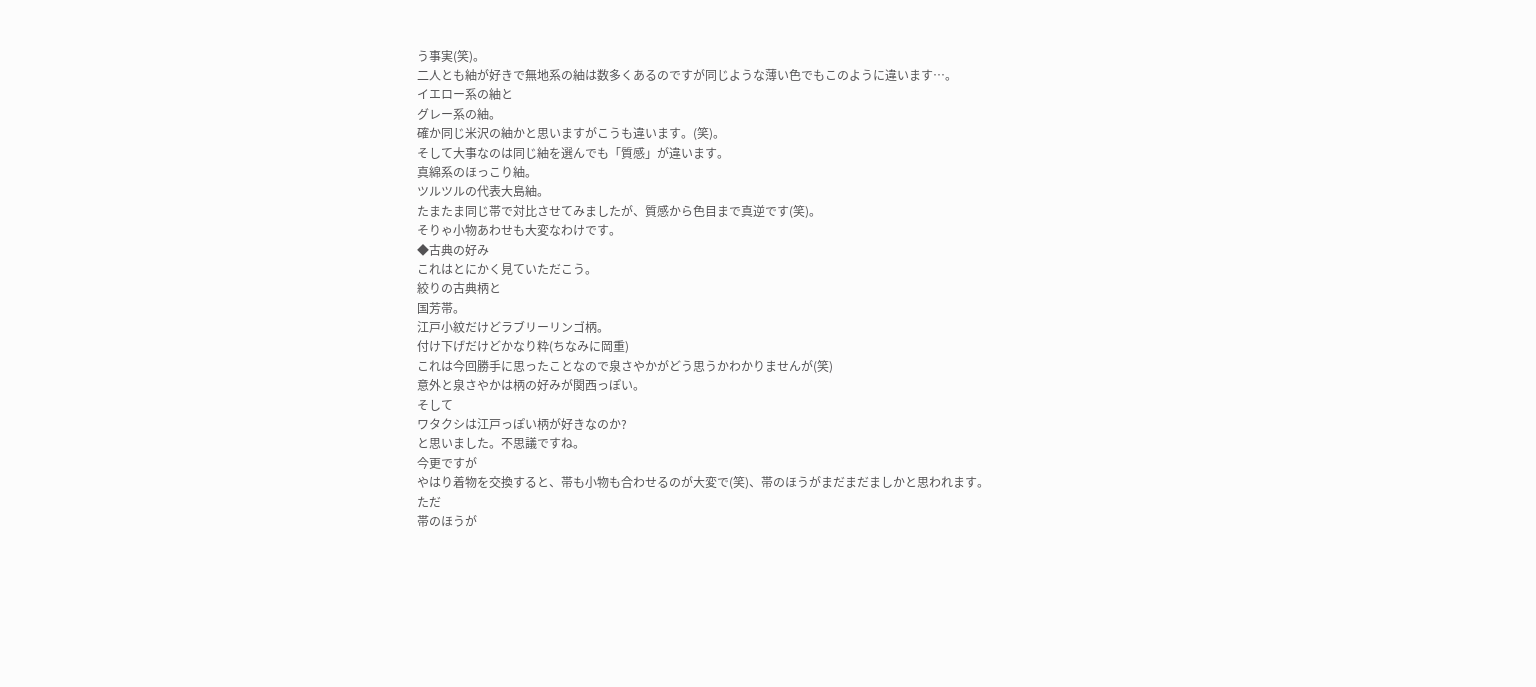う事実(笑)。
二人とも紬が好きで無地系の紬は数多くあるのですが同じような薄い色でもこのように違います…。
イエロー系の紬と
グレー系の紬。
確か同じ米沢の紬かと思いますがこうも違います。(笑)。
そして大事なのは同じ紬を選んでも「質感」が違います。
真綿系のほっこり紬。
ツルツルの代表大島紬。
たまたま同じ帯で対比させてみましたが、質感から色目まで真逆です(笑)。
そりゃ小物あわせも大変なわけです。
◆古典の好み
これはとにかく見ていただこう。
絞りの古典柄と
国芳帯。
江戸小紋だけどラブリーリンゴ柄。
付け下げだけどかなり粋(ちなみに岡重)
これは今回勝手に思ったことなので泉さやかがどう思うかわかりませんが(笑)
意外と泉さやかは柄の好みが関西っぽい。
そして
ワタクシは江戸っぽい柄が好きなのか?
と思いました。不思議ですね。
今更ですが
やはり着物を交換すると、帯も小物も合わせるのが大変で(笑)、帯のほうがまだまだましかと思われます。
ただ
帯のほうが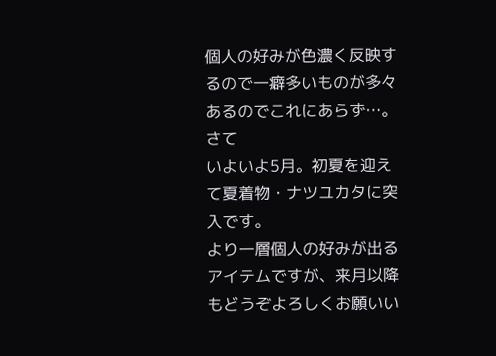個人の好みが色濃く反映するので一癖多いものが多々あるのでこれにあらず…。
さて
いよいよ5月。初夏を迎えて夏着物・ナツユカタに突入です。
より一層個人の好みが出るアイテムですが、来月以降もどうぞよろしくお願いい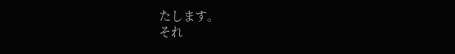たします。
それ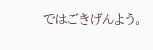ではごきげんよう。